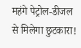महंगे पेट्रोल-डीजल से मिलेगा छुटकारा!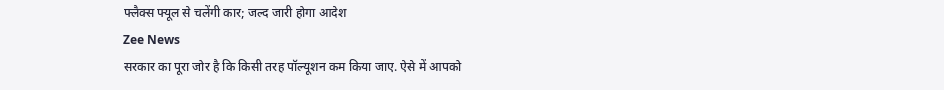फ्लैक्स फ्यूल से चलेंगी कार; जल्द जारी होगा आदेश
Zee News
सरकार का पूरा जोर है कि किसी तरह पॉल्यूशन कम किया जाए. ऐसे में आपको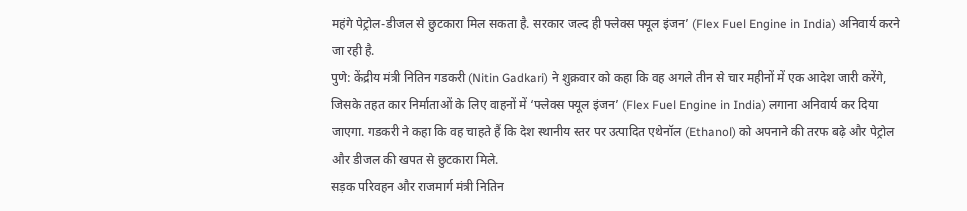महंगे पेट्रोल-डीजल से छुटकारा मिल सकता है. सरकार जल्द ही फ्लेक्स फ्यूल इंजन’ (Flex Fuel Engine in India) अनिवार्य करने जा रही है.
पुणे: केंद्रीय मंत्री नितिन गडकरी (Nitin Gadkari) ने शुक्रवार को कहा कि वह अगले तीन से चार महीनों में एक आदेश जारी करेंगे, जिसके तहत कार निर्माताओं के लिए वाहनों में ‘फ्लेक्स फ्यूल इंजन’ (Flex Fuel Engine in India) लगाना अनिवार्य कर दिया जाएगा. गडकरी ने कहा कि वह चाहते हैं कि देश स्थानीय स्तर पर उत्पादित एथेनॉल (Ethanol) को अपनाने की तरफ बढ़े और पेट्रोल और डीजल की खपत से छुटकारा मिले.
सड़क परिवहन और राजमार्ग मंत्री नितिन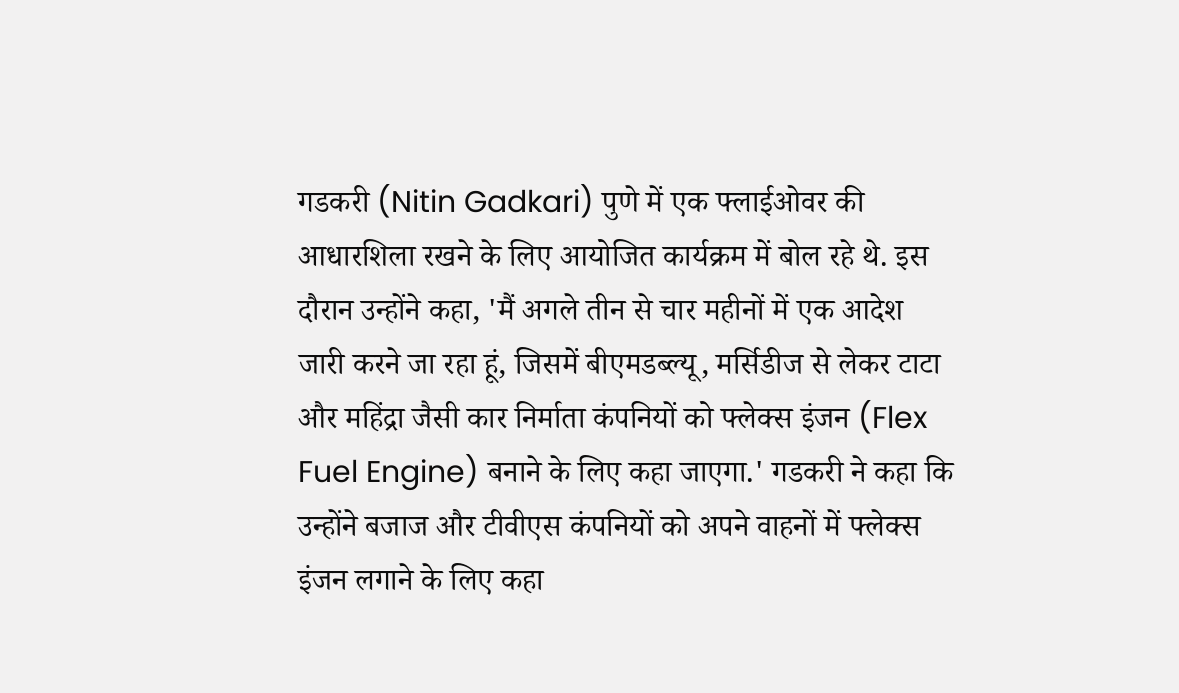गडकरी (Nitin Gadkari) पुणे में एक फ्लाईओवर की आधारशिला रखने के लिए आयोजित कार्यक्रम में बोल रहे थे. इस दौरान उन्होंने कहा, 'मैं अगले तीन से चार महीनों में एक आदेश जारी करने जा रहा हूं, जिसमें बीएमडब्ल्यू, मर्सिडीज से लेकर टाटा और महिंद्रा जैसी कार निर्माता कंपनियों को फ्लेक्स इंजन (Flex Fuel Engine) बनाने के लिए कहा जाएगा.' गडकरी ने कहा कि उन्होंने बजाज और टीवीएस कंपनियों को अपने वाहनों में फ्लेक्स इंजन लगाने के लिए कहा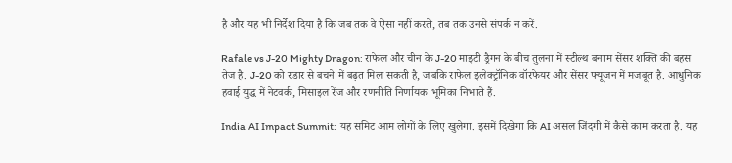है और यह भी निर्देश दिया है कि जब तक वे ऐसा नहीं करते, तब तक उनसे संपर्क न करें.

Rafale vs J-20 Mighty Dragon: राफेल और चीन के J-20 माइटी ड्रैगन के बीच तुलना में स्टील्थ बनाम सेंसर शक्ति की बहस तेज है. J-20 को रडार से बचने में बढ़त मिल सकती है, जबकि राफेल इलेक्ट्रॉनिक वॉरफेयर और सेंसर फ्यूजन में मजबूत है. आधुनिक हवाई युद्ध में नेटवर्क, मिसाइल रेंज और रणनीति निर्णायक भूमिका निभाते हैं.

India AI Impact Summit: यह समिट आम लोगों के लिए खुलेगा. इसमें दिखेगा कि AI असल जिंदगी में कैसे काम करता है. यह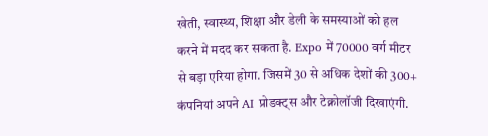खेती, स्वास्थ्य, शिक्षा और डेली के समस्याओं को हल करने में मदद कर सकता है. Expo में 70000 वर्ग मीटर से बड़ा एरिया होगा. जिसमें 30 से अधिक देशों की 300+ कंपनियां अपने AI प्रोडक्ट्स और टेक्नोलॉजी दिखाएंगी.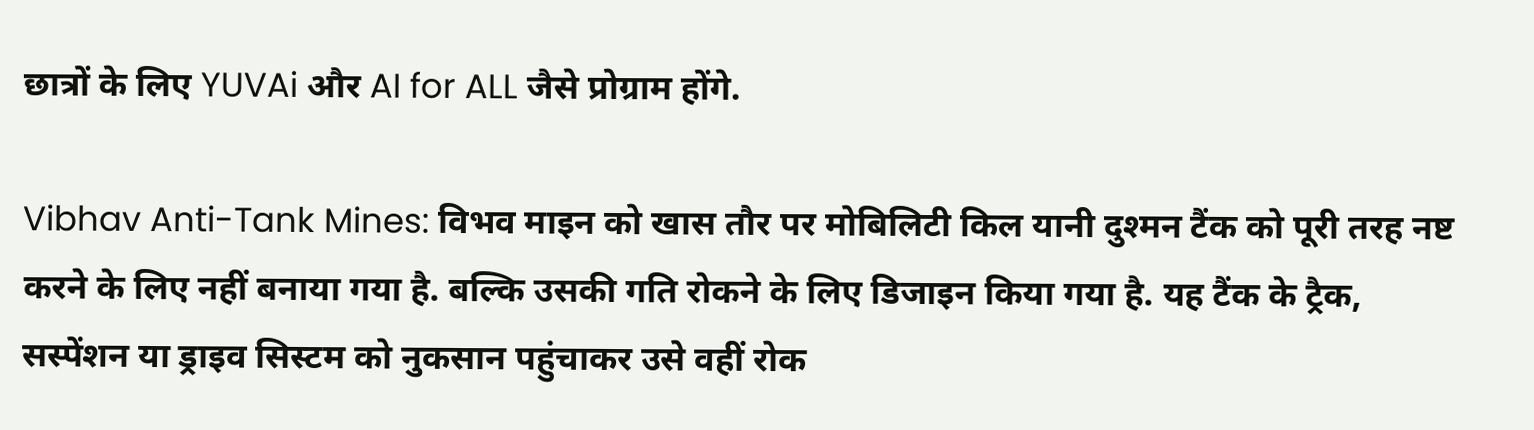छात्रों के लिए YUVAi और AI for ALL जैसे प्रोग्राम होंगे.

Vibhav Anti-Tank Mines: विभव माइन को खास तौर पर मोबिलिटी किल यानी दुश्मन टैंक को पूरी तरह नष्ट करने के लिए नहीं बनाया गया है. बल्कि उसकी गति रोकने के लिए डिजाइन किया गया है. यह टैंक के ट्रैक, सस्पेंशन या ड्राइव सिस्टम को नुकसान पहुंचाकर उसे वहीं रोक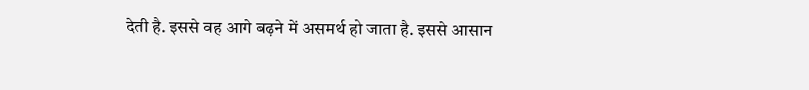देती है. इससे वह आगे बढ़ने में असमर्थ हो जाता है. इससे आसान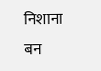निशाना बन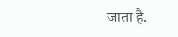जाता है.